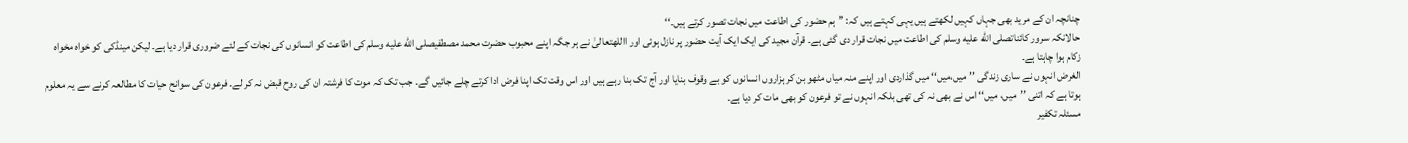چنانچہ ان کے مرید بھی جہاں کہیں لکھتے ہیں یہی کہتے ہیں کہ: ’’ہم حضور کی اطاعت میں نجات تصور کرتے ہیں۔‘‘
حالانکہ سرور کائناتصلى الله عليه وسلم کی اطاعت میں نجات قرار دی گئی ہے۔ قرآن مجید کی ایک ایک آیت حضور پر نازل ہوئی اور االلهتعالیٰ نے ہر جگہ اپنے محبوب حضرت محمد مصطفیصلى الله عليه وسلم کی اطاعت کو انسانوں کی نجات کے لئے ضروری قرار دیا ہے۔ لیکن مینڈکی کو خواہ مخواہ زکام ہوا چاہتا ہے۔
الغرض انہوں نے ساری زندگی ’’میں،میں‘‘ میں گذاردی اور اپنے منہ میاں مٹھو بن کر ہزاروں انسانوں کو بے وقوف بنایا اور آج تک بنا رہے ہیں اور اس وقت تک اپنا فرض ادا کرتے چلے جائیں گے۔ جب تک کہ موت کا فرشتہ ان کی روح قبض نہ کر لے۔ فرعون کی سوانح حیات کا مطالعہ کرنے سے یہ معلوم ہوتا ہے کہ اتنی ’’میں، میں‘‘ اس نے بھی نہ کی تھی بلکہ انہوں نے تو فرعون کو بھی مات کر دیا ہے۔
مسئلہ تکفیر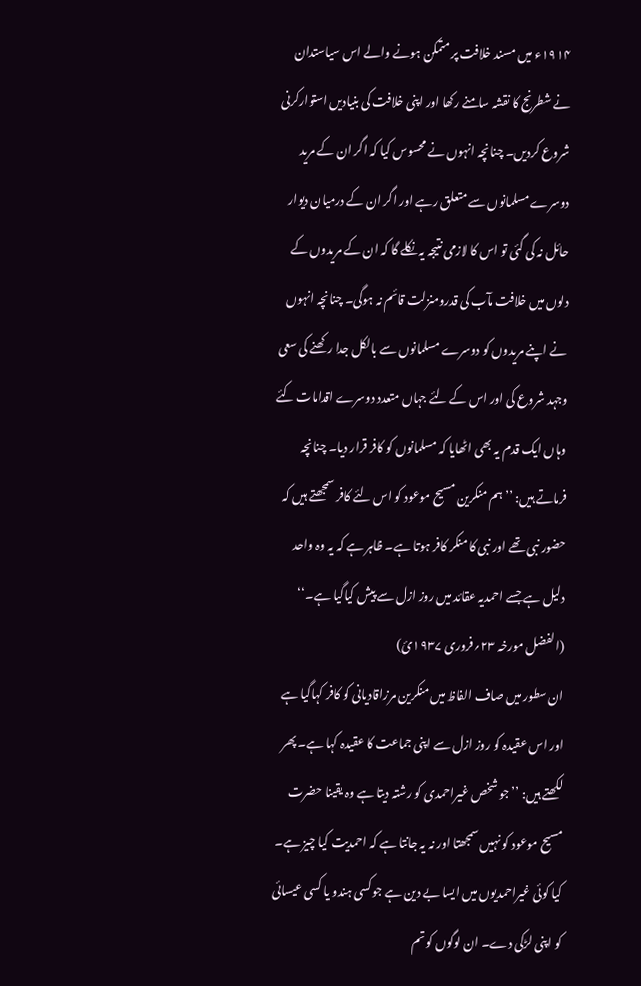۱۹۱۴ء میں مسند خلافت پر متمکن ہونے والے اس سیاستدان نے شطرنج کا نقشہ سامنے رکھا اور اپنی خلافت کی بنیادیں استوارکرنی شروع کردیں۔ چنانچہ انہوں نے محسوس کیا کہ اگر ان کے مرید دوسرے مسلمانوں سے متعلق رہے اور اگر ان کے درمیان دیوار حائل نہ کی گئی تو اس کا لازمی نتیجہ یہ نکلے گا کہ ان کے مریدوں کے دلوں میں خلافت مآب کی قدرومنزلت قائم نہ ہوگی۔ چنانچہ انہوں نے اپنے مریدوں کو دوسرے مسلمانوں سے بالکل جدا رکھنے کی سعی وجہد شروع کی اور اس کے لئے جہاں متعدد دوسرے اقدامات کئے وہاں ایک قدم یہ بھی اٹھایا کہ مسلمانوں کو کافر قرار دیا۔ چنانچہ فرماتے ہیں: ’’ہم منکرین مسیح موعود کو اس لئے کافر سمجھتے ہیں کہ حضور نبی تھے اور نبی کا منکر کافر ہوتا ہے۔ ظاہر ہے کہ یہ وہ واحد دلیل ہے جسے احمدیہ عقائد میں روز ازل سے پیش کیاگیا ہے۔‘‘ (الفضل مورخہ ۲۳؍فروری ۱۹۳۷ئ)
ان سطور میں صاف الفاظ میں منکرین مرزاقادیانی کو کافر کہاگیا ہے اور اس عقیدہ کو روز ازل سے اپنی جماعت کا عقیدہ کہا ہے۔ پھر لکھتے ہیں: ’’جو شخص غیراحمدی کو رشتہ دیتا ہے وہ یقینا حضرت مسیح موعود کو نہیں سمجھتا اور نہ یہ جانتا ہے کہ احمدیت کیا چیز ہے۔ کیا کوئی غیراحمدیوں میں ایسا بے دین ہے جوکسی ہندو یا کسی عیسائی کو اپنی لڑکی دے۔ ان لوگوں کو تم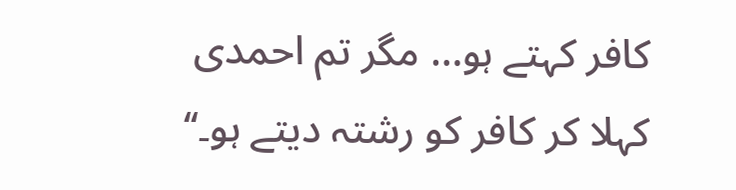کافر کہتے ہو… مگر تم احمدی کہلا کر کافر کو رشتہ دیتے ہو۔‘‘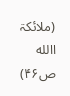(ملائکۃ االله ص۴۶)